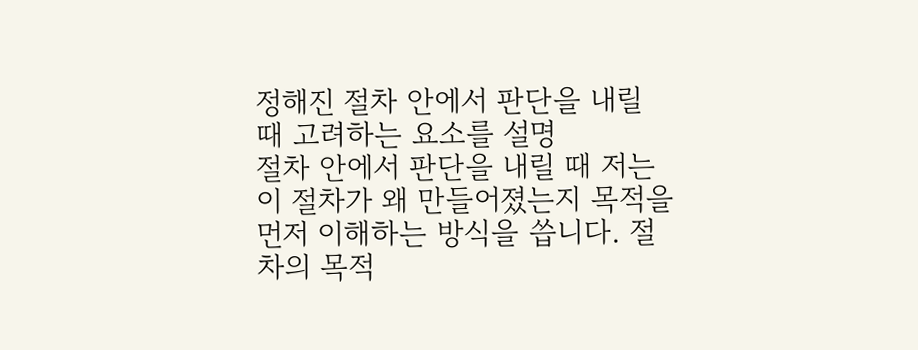정해진 절차 안에서 판단을 내릴 때 고려하는 요소를 설명
절차 안에서 판단을 내릴 때 저는 이 절차가 왜 만들어졌는지 목적을 먼저 이해하는 방식을 씁니다. 절차의 목적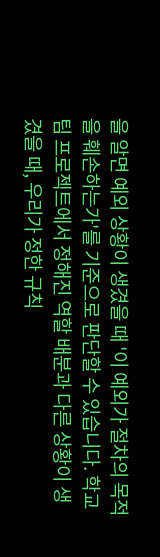을 알면 예외 상황이 생겼을 때 '이 예외가 절차의 목적을 훼손하는가'를 기준으로 판단할 수 있습니다. 학교 팀 프로젝트에서 정해진 역할 배분과 다른 상황이 생겼을 때, 우리가 정한 규칙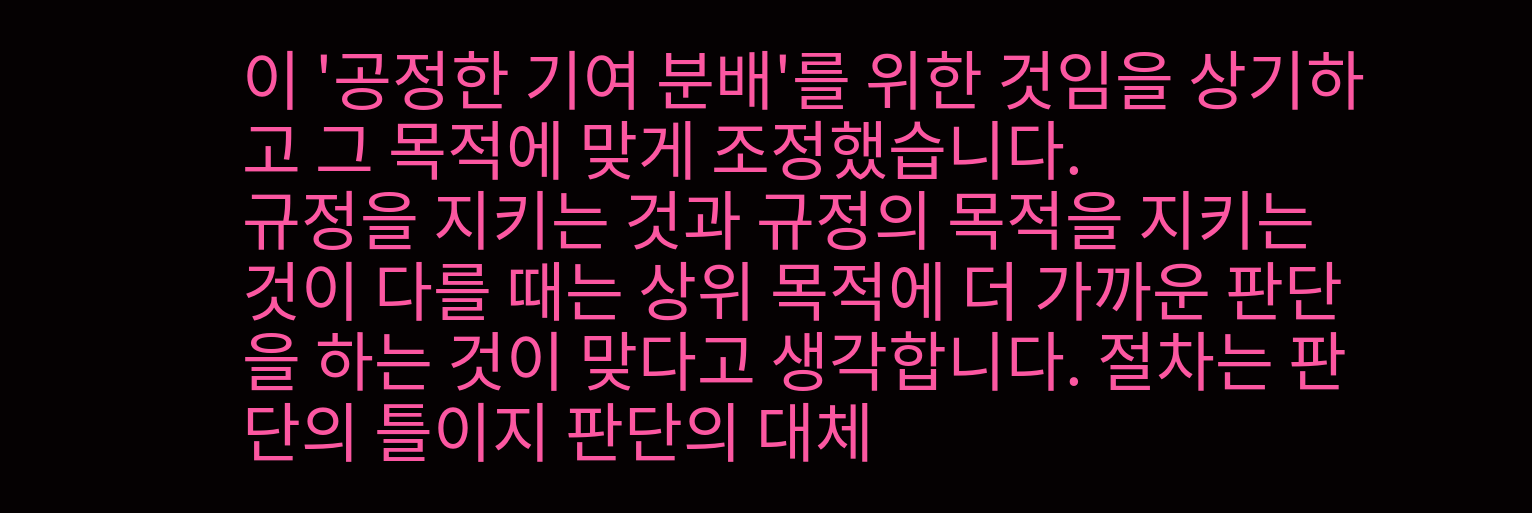이 '공정한 기여 분배'를 위한 것임을 상기하고 그 목적에 맞게 조정했습니다.
규정을 지키는 것과 규정의 목적을 지키는 것이 다를 때는 상위 목적에 더 가까운 판단을 하는 것이 맞다고 생각합니다. 절차는 판단의 틀이지 판단의 대체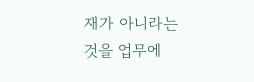재가 아니라는 것을 업무에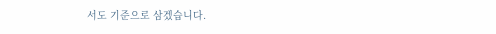서도 기준으로 삼겠습니다.